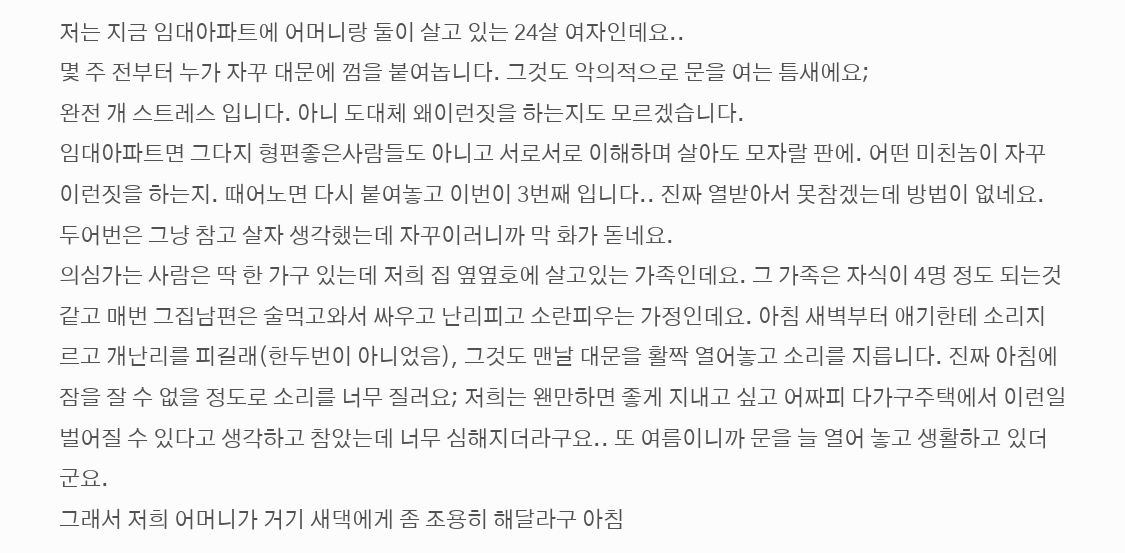저는 지금 임대아파트에 어머니랑 둘이 살고 있는 24살 여자인데요..
몇 주 전부터 누가 자꾸 대문에 껌을 붙여놉니다. 그것도 악의적으로 문을 여는 틈새에요;
완전 개 스트레스 입니다. 아니 도대체 왜이런짓을 하는지도 모르겠습니다.
임대아파트면 그다지 형편좋은사람들도 아니고 서로서로 이해하며 살아도 모자랄 판에. 어떤 미친놈이 자꾸 이런짓을 하는지. 때어노면 다시 붙여놓고 이번이 3번째 입니다.. 진짜 열받아서 못참겠는데 방법이 없네요. 두어번은 그냥 참고 살자 생각했는데 자꾸이러니까 막 화가 돋네요.
의심가는 사람은 딱 한 가구 있는데 저희 집 옆옆호에 살고있는 가족인데요. 그 가족은 자식이 4명 정도 되는것 같고 매번 그집남편은 술먹고와서 싸우고 난리피고 소란피우는 가정인데요. 아침 새벽부터 애기한테 소리지르고 개난리를 피길래(한두번이 아니었음), 그것도 맨날 대문을 활짝 열어놓고 소리를 지릅니다. 진짜 아침에 잠을 잘 수 없을 정도로 소리를 너무 질러요; 저희는 왠만하면 좋게 지내고 싶고 어짜피 다가구주택에서 이런일 벌어질 수 있다고 생각하고 참았는데 너무 심해지더라구요.. 또 여름이니까 문을 늘 열어 놓고 생활하고 있더군요.
그래서 저희 어머니가 거기 새댁에게 좀 조용히 해달라구 아침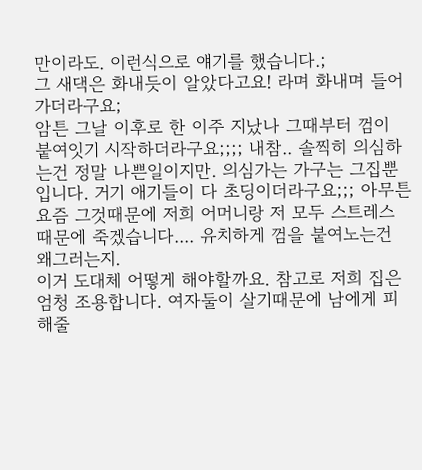만이라도. 이런식으로 얘기를 했습니다.;
그 새댁은 화내듯이 알았다고요! 라며 화내며 들어가더라구요;
암튼 그날 이후로 한 이주 지났나 그때부터 껌이 붙여잇기 시작하더라구요;;;; 내참.. 솔찍히 의심하는건 정말 나쁜일이지만. 의심가는 가구는 그집뿐입니다. 거기 애기들이 다 초딩이더라구요;;; 아무튼 요즘 그것때문에 저희 어머니랑 저 모두 스트레스 때문에 죽겠습니다.... 유치하게 껌을 붙여노는건 왜그러는지.
이거 도대체 어떻게 해야할까요. 참고로 저희 집은 엄청 조용합니다. 여자둘이 살기때문에 남에게 피해줄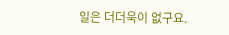일은 더더욱이 없구요.